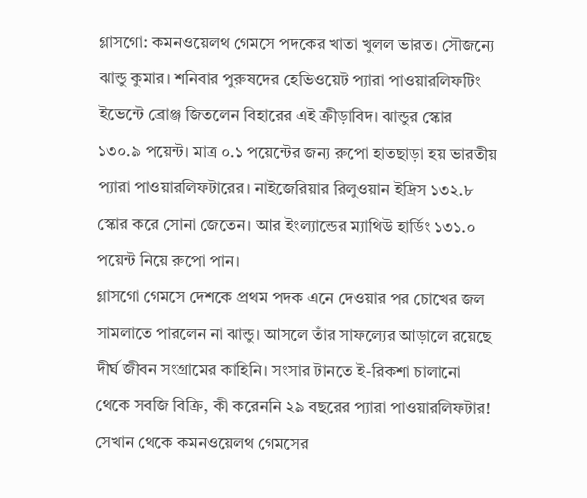গ্লাসগো: কমনওয়েলথ গেমসে পদকের খাতা খুলল ভারত। সৌজন্যে ঝান্ডু কুমার। শনিবার পুরুষদের হেভিওয়েট প্যারা পাওয়ারলিফটিং ইভেন্টে ব্রোঞ্জ জিতলেন বিহারের এই ক্রীড়াবিদ। ঝান্ডুর স্কোর ১৩০.৯ পয়েন্ট। মাত্র ০.১ পয়েন্টের জন্য রুপো হাতছাড়া হয় ভারতীয় প্যারা পাওয়ারলিফটারের। নাইজেরিয়ার রিলুওয়ান ইদ্রিস ১৩২.৮ স্কোর করে সোনা জেতেন। আর ইংল্যান্ডের ম্যাথিউ হার্ডিং ১৩১.০ পয়েন্ট নিয়ে রুপো পান।
গ্লাসগো গেমসে দেশকে প্রথম পদক এনে দেওয়ার পর চোখের জল সামলাতে পারলেন না ঝান্ডু। আসলে তাঁর সাফল্যের আড়ালে রয়েছে দীর্ঘ জীবন সংগ্রামের কাহিনি। সংসার টানতে ই-রিকশা চালানো থেকে সবজি বিক্রি, কী করেননি ২৯ বছরের প্যারা পাওয়ারলিফটার! সেখান থেকে কমনওয়েলথ গেমসের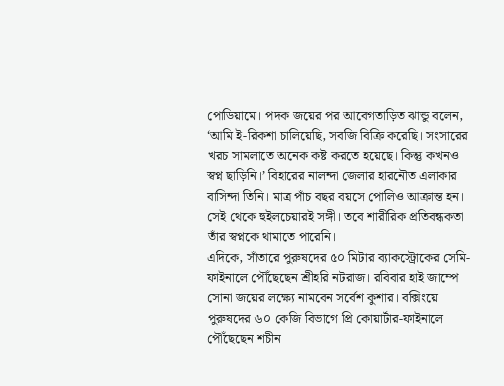পোডিয়ামে। পদক জয়ের পর আবেগতাড়িত ঝান্ডু বলেন, ‘আমি ই-রিকশা চালিয়েছি, সবজি বিক্রি করেছি। সংসারের খরচ সামলাতে অনেক কষ্ট করতে হয়েছে। কিন্তু কখনও স্বপ্ন ছাড়িনি।’ বিহারের নালন্দা জেলার হারনৌত এলাকার বাসিন্দা তিনি। মাত্র পাঁচ বছর বয়সে পোলিও আক্রান্ত হন। সেই থেকে হুইলচেয়ারই সঙ্গী। তবে শারীরিক প্রতিবন্ধকতা তাঁর স্বপ্নকে থামাতে পারেনি।
এদিকে, সাঁতারে পুরুষদের ৫০ মিটার ব্যাকস্ট্রোকের সেমি-ফাইনালে পৌঁছেছেন শ্রীহরি নটরাজ। রবিবার হাই জাম্পে সোনা জয়ের লক্ষ্যে নামবেন সর্বেশ কুশার। বক্সিংয়ে পুরুষদের ৬০ কেজি বিভাগে প্রি কোয়ার্টার-ফাইনালে পৌঁছেছেন শচীন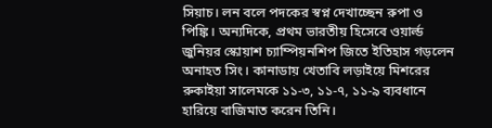সিয়াচ। লন বলে পদকের স্বপ্ন দেখাচ্ছেন রুপা ও পিঙ্কি। অন্যদিকে, প্রথম ভারতীয় হিসেবে ওয়ার্ল্ড জুনিয়র স্কোয়াশ চ্যাম্পিয়নশিপ জিতে ইতিহাস গড়লেন অনাহত সিং। কানাডায় খেতাবি লড়াইয়ে মিশরের রুকাইয়া সালেমকে ১১-৩, ১১-৭, ১১-৯ ব্যবধানে হারিয়ে বাজিমাত করেন তিনি।